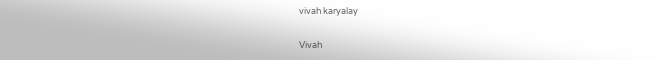vivah karyalay

Vivah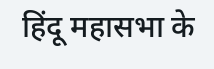हिंदू महासभा के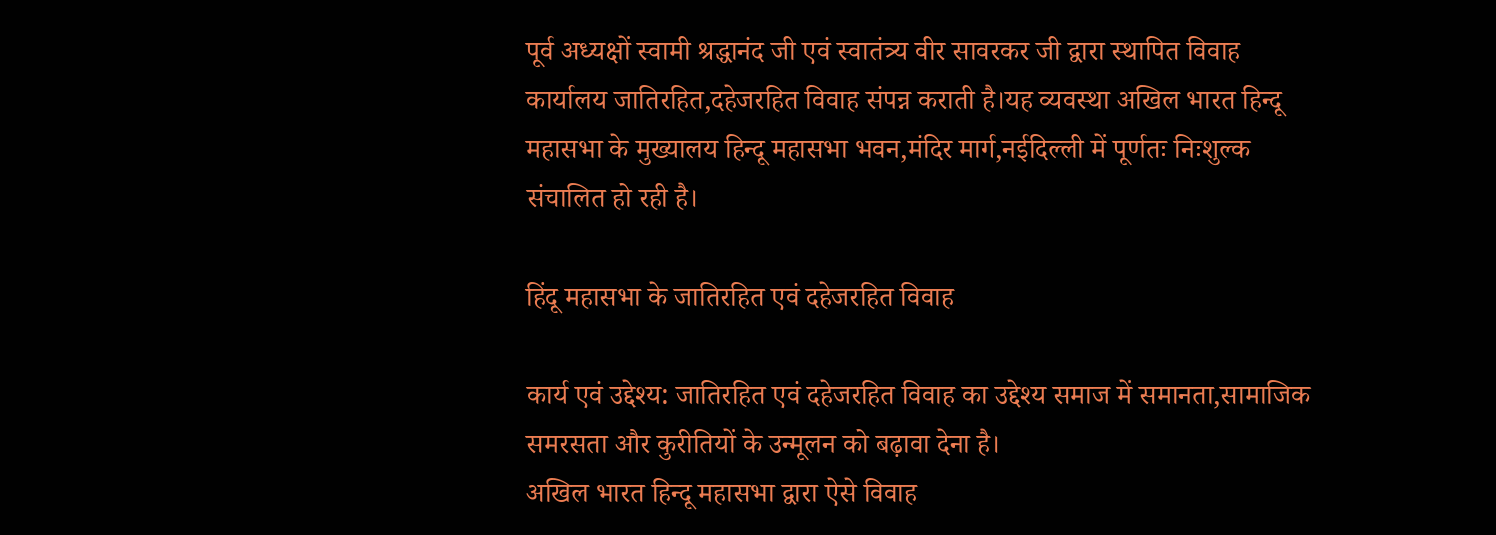पूर्व अध्यक्षों स्वामी श्रद्धानंद जी एवं स्वातंत्र्य वीर सावरकर जी द्वारा स्थापित विवाह कार्यालय जातिरहित,दहेजरहित विवाह संपन्न कराती है।यह व्यवस्था अखिल भारत हिन्दू महासभा के मुख्यालय हिन्दू महासभा भवन,मंदिर मार्ग,नईदिल्ली में पूर्णतः निःशुल्क संचालित हो रही है।

हिंदू महासभा के जातिरहित एवं दहेजरहित विवाह

कार्य एवं उद्देश्य: जातिरहित एवं दहेजरहित विवाह का उद्देश्य समाज में समानता,सामाजिक समरसता और कुरीतियों के उन्मूलन को बढ़ावा देना है।
अखिल भारत हिन्दू महासभा द्वारा ऐसे विवाह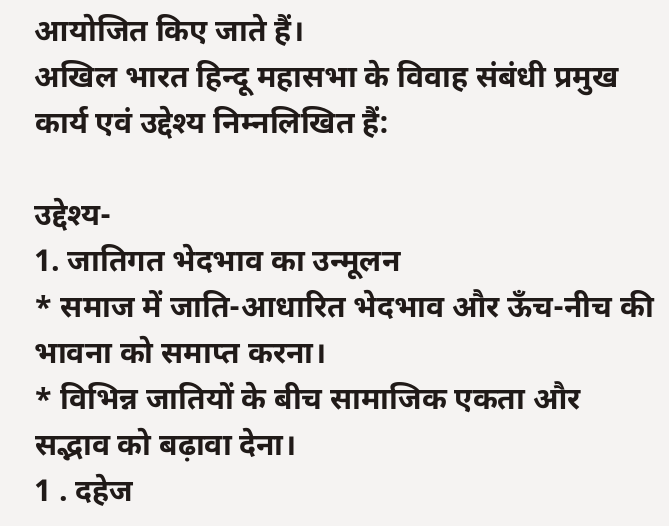आयोजित किए जाते हैं।
अखिल भारत हिन्दू महासभा के विवाह संबंधी प्रमुख कार्य एवं उद्देश्य निम्नलिखित हैं:

उद्देश्य-
1. जातिगत भेदभाव का उन्मूलन
* समाज में जाति-आधारित भेदभाव और ऊँच-नीच की भावना को समाप्त करना।
* विभिन्न जातियों के बीच सामाजिक एकता और सद्भाव को बढ़ावा देना।
1 . दहेज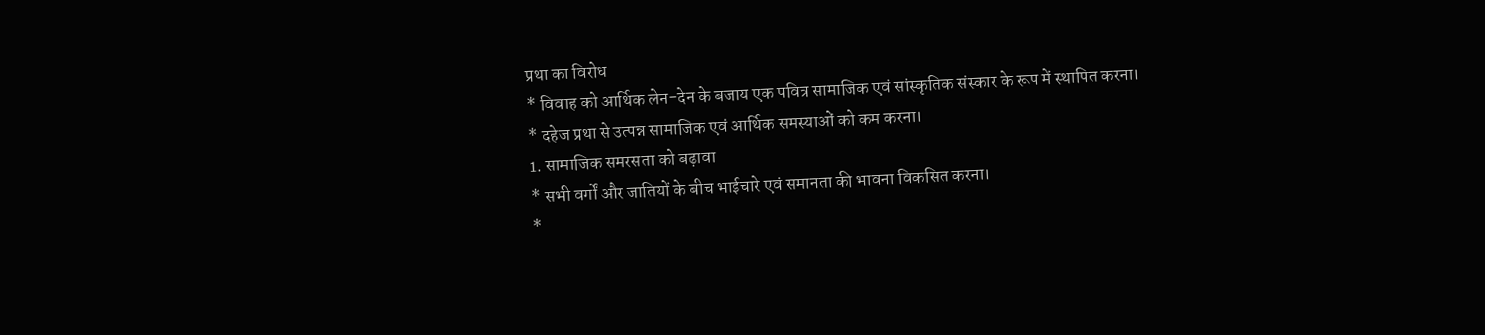प्रथा का विरोध
* विवाह को आर्थिक लेन-देन के बजाय एक पवित्र सामाजिक एवं सांस्कृतिक संस्कार के रूप में स्थापित करना।
* दहेज प्रथा से उत्पन्न सामाजिक एवं आर्थिक समस्याओं को कम करना।
1. सामाजिक समरसता को बढ़ावा
* सभी वर्गों और जातियों के बीच भाईचारे एवं समानता की भावना विकसित करना।
*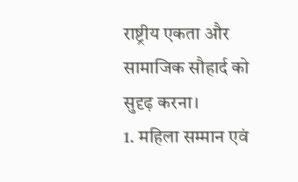राष्ट्रीय एकता और सामाजिक सौहार्द को सुदृढ़ करना।
1. महिला सम्मान एवं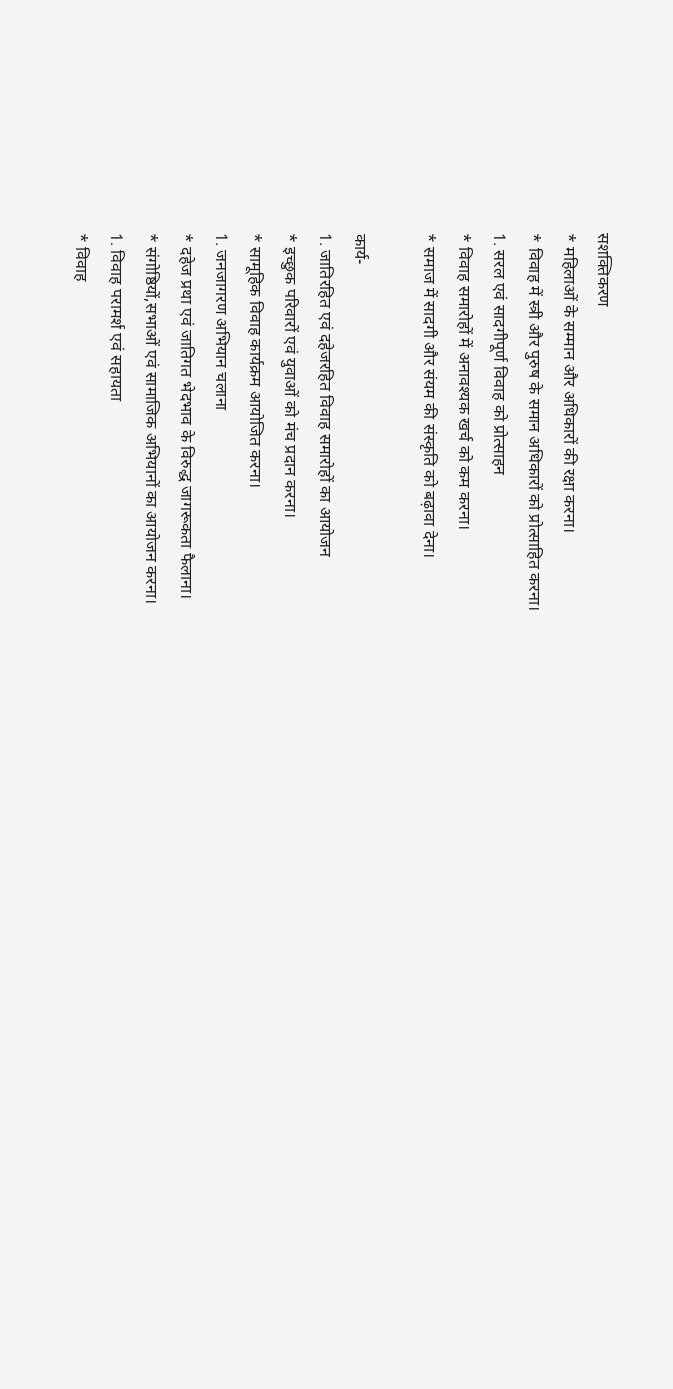सशक्तिकरण
* महिलाओं के सम्मान और अधिकारों की रक्षा करना।
* विवाह में स्त्री और पुरुष के समान अधिकारों को प्रोत्साहित करना।
1. सरल एवं सादगीपूर्ण विवाह को प्रोत्साहन
* विवाह समारोहों में अनावश्यक खर्च को कम करना।
* समाज में सादगी और संयम की संस्कृति को बढ़ावा देना।

कार्य-
1. जातिरहित एवं दहेजरहित विवाह समारोहों का आयोजन
* इच्छुक परिवारों एवं युवाओं को मंच प्रदान करना।
* सामूहिक विवाह कार्यक्रम आयोजित करना।
1. जनजागरण अभियान चलाना
* दहेज प्रथा एवं जातिगत भेदभाव के विरुद्ध जागरूकता फैलाना।
* संगोष्ठियों,सभाओं एवं सामाजिक अभियानों का आयोजन करना।
1. विवाह परामर्श एवं सहायता
* विवाह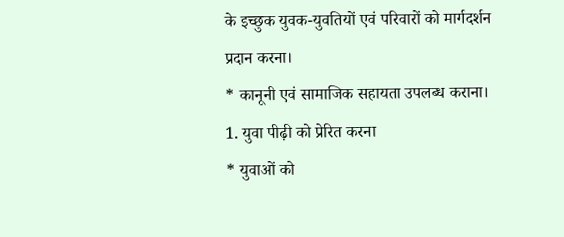के इच्छुक युवक-युवतियों एवं परिवारों को मार्गदर्शन प्रदान करना।
* कानूनी एवं सामाजिक सहायता उपलब्ध कराना।
1. युवा पीढ़ी को प्रेरित करना
* युवाओं को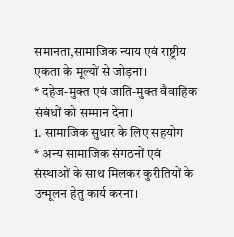समानता,सामाजिक न्याय एवं राष्ट्रीय एकता के मूल्यों से जोड़ना।
* दहेज-मुक्त एवं जाति-मुक्त वैवाहिक संबंधों को सम्मान देना।
1. सामाजिक सुधार के लिए सहयोग
* अन्य सामाजिक संगठनों एवं संस्थाओं के साथ मिलकर कुरीतियों के उन्मूलन हेतु कार्य करना।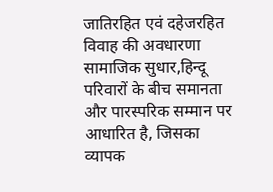जातिरहित एवं दहेजरहित विवाह की अवधारणा सामाजिक सुधार,हिन्दू परिवारों के बीच समानता और पारस्परिक सम्मान पर आधारित है, जिसका व्यापक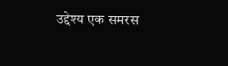उद्देश्य एक समरस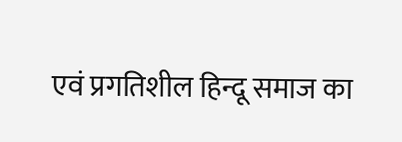एवं प्रगतिशील हिन्दू समाज का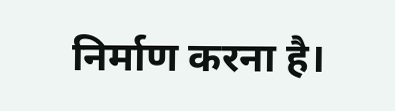निर्माण करना है।